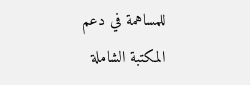للمساهمة في دعم المكتبة الشاملة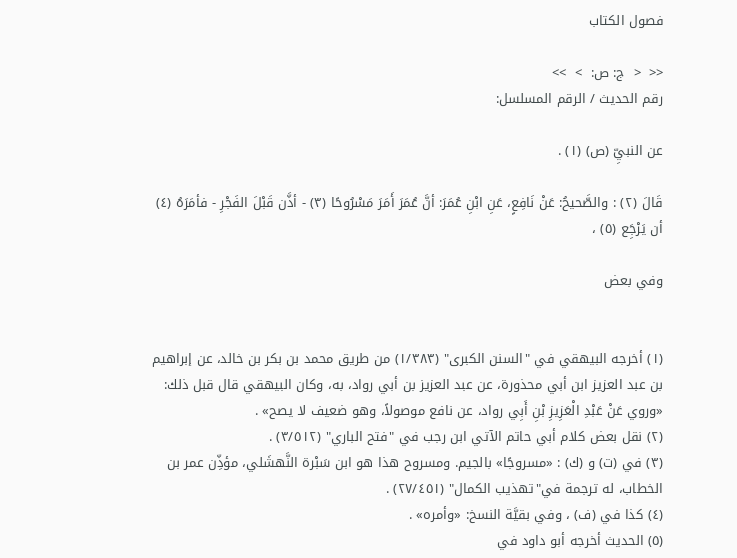فصول الكتاب

<<  <  ج: ص:  >  >>
رقم الحديث / الرقم المسلسل:

عن النبيِّ (ص) (١) .

قَالَ (٢) : والصَّحيحُ: عَنْ نَافِعٍ، عَنِ ابْنِ عُمَرَ: أنَّ عُمَرَ أَمَرَ مَسْرُوحًا (٣) - أذَّن قَبْلَ الفَجْرِ - فأمَرَهُ (٤) أن يَرْجَِع (٥) ،

وفي بعض


(١) أخرجه البيهقي في "السنن الكبرى" (١/٣٨٣) من طريق محمد بن بكر بن خالد، عن إبراهيم بن عبد العزيز ابن أبي محذورة، عن عبد العزيز بن أبي رواد، به، وكان البيهقي قال قبل ذلك: «وروي عَنْ عَبْدِ الْعَزِيزِ بْنِ أَبِي رواد، عن نافع موصولاً، وهو ضعيف لا يصح» .
(٢) نقل بعض كلام أبي حاتم الآتي ابن رجب في "فتح الباري" (٣/٥١٢) .
(٣) في (ت) و (ك) : «مسروجًا» بالجيم. ومسروح هذا هو ابن سَبْرة النَّهشَلي، مؤذِّن عمر بن الخطاب، له ترجمة في"تهذيب الكمال" (٢٧/٤٥١) .
(٤) كذا في (ف) ، وفي بقيَّة النسخ: «وأمره» .
(٥) الحديث أخرجه أبو داود في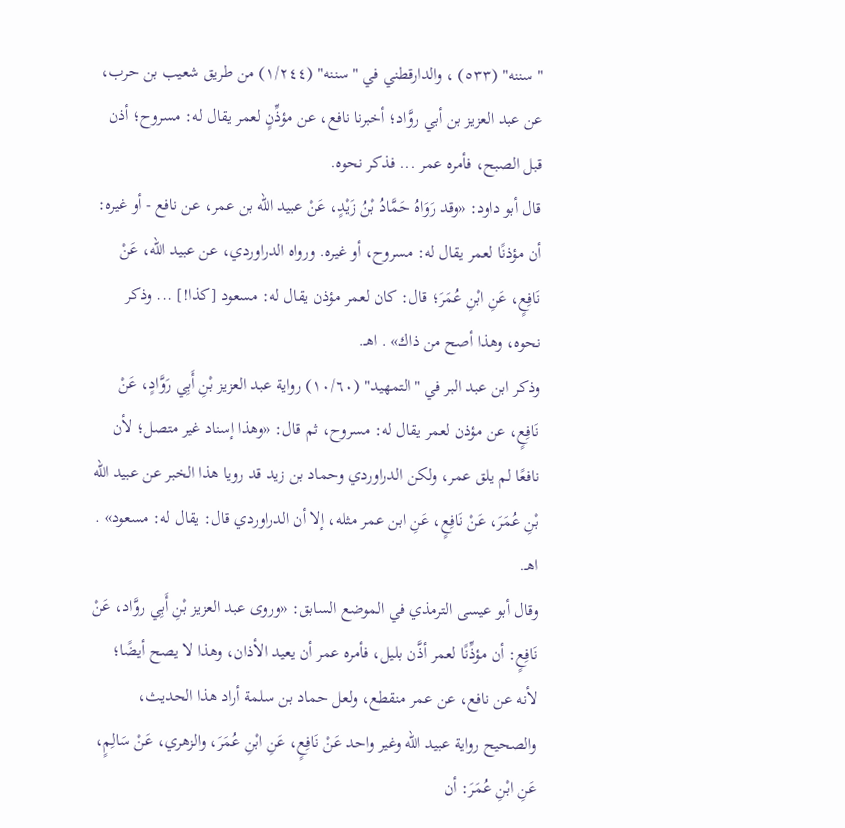"سننه" (٥٣٣) ، والدارقطني في "سننه" (١/٢٤٤) من طريق شعيب بن حرب، عن عبد العزيز بن أبي روَّاد؛ أخبرنا نافع، عن مؤذِّنٍ لعمر يقال له: مسروح؛ أذن قبل الصبح، فأمره عمر ... فذكر نحوه.
قال أبو داود: «وقد رَوَاهُ حَمَّادُ بْنُ زَيْدٍ، عَنْ عبيد الله بن عمر، عن نافع - أو غيره: أن مؤذنًا لعمر يقال له: مسروح، أو غيره. ورواه الدراوردي، عن عبيد الله، عَنْ نَافِعٍ، عَنِ ابْنِ عُمَرَ؛ قال: كان لعمر مؤذن يقال له: مسعود [كذا!] ... وذكر نحوه، وهذا أصح من ذاك» . اهـ.
وذكر ابن عبد البر في "التمهيد" (١٠/٦٠) رواية عبد العزيز بْنِ أَبِي رَوَّادٍ، عَنْ نَافِعٍ، عن مؤذن لعمر يقال له: مسروح، ثم قال: «وهذا إسناد غير متصل؛ لأن نافعًا لم يلق عمر، ولكن الدراوردي وحماد بن زيد قد رويا هذا الخبر عن عبيد الله بْنِ عُمَرَ، عَنْ نَافِعٍ، عَنِ ابن عمر مثله، إلا أن الدراوردي قال: يقال له: مسعود» . اهـ.
وقال أبو عيسى الترمذي في الموضع السابق: «وروى عبد العزيز بْنِ أَبِي روَّاد، عَنْ نَافِعٍ: أن مؤذِّنًا لعمر أذَّن بليل، فأمره عمر أن يعيد الأذان، وهذا لا يصح أيضًا؛ لأنه عن نافع، عن عمر منقطع، ولعل حماد بن سلمة أراد هذا الحديث، والصحيح رواية عبيد الله وغير واحد عَنْ نَافِعٍ، عَنِ ابْنِ عُمَرَ، والزهري، عَنْ سَالِمٍ، عَنِ ابْنِ عُمَرَ: أن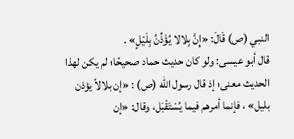النبي (ص) قَالَ: «إِنَّ بِلالا يُؤَذِّنُ بِلَيْلٍ» .
قال أبو عيسى: ولو كان حديث حماد صحيحًا؛ لم يكن لهذا الحديث معنى؛ إذ قال رسول الله (ص) : «إن بلالاً يؤذن بليل» ، فإنما أمرهم فيما يُسْتَقْبَل، وقال: «إن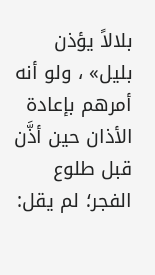بلالاً يؤذن بليل» ، ولو أنه أمرهم بإعادة الأذان حين أذَّن قبل طلوع الفجر؛ لم يقل: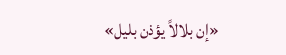«إن بلالاً يؤذن بليل»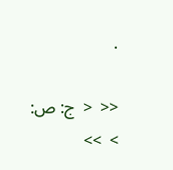.

<<  <  ج: ص:  >  >>